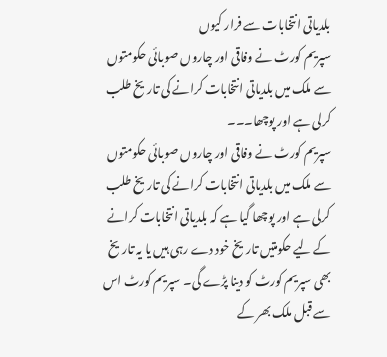بلدیاتی انتخابات سے فرار کیوں
سپریم کورٹ نے وفاقی اور چاروں صوبائی حکومتوں سے ملک میں بلدیاتی انتخابات کرانے کی تاریخ طلب کرلی ہے اور پوچھا۔۔۔
سپریم کورٹ نے وفاقی اور چاروں صوبائی حکومتوں سے ملک میں بلدیاتی انتخابات کرانے کی تاریخ طلب کرلی ہے اور پوچھا گیا ہے کہ بلدیاتی انتخابات کرانے کے لیے حکومتیں تاریخ خود دے رہی ہیں یا یہ تاریخ بھی سپریم کورٹ کو دینا پڑے گی۔ سپریم کورٹ اس سے قبل ملک بھر کے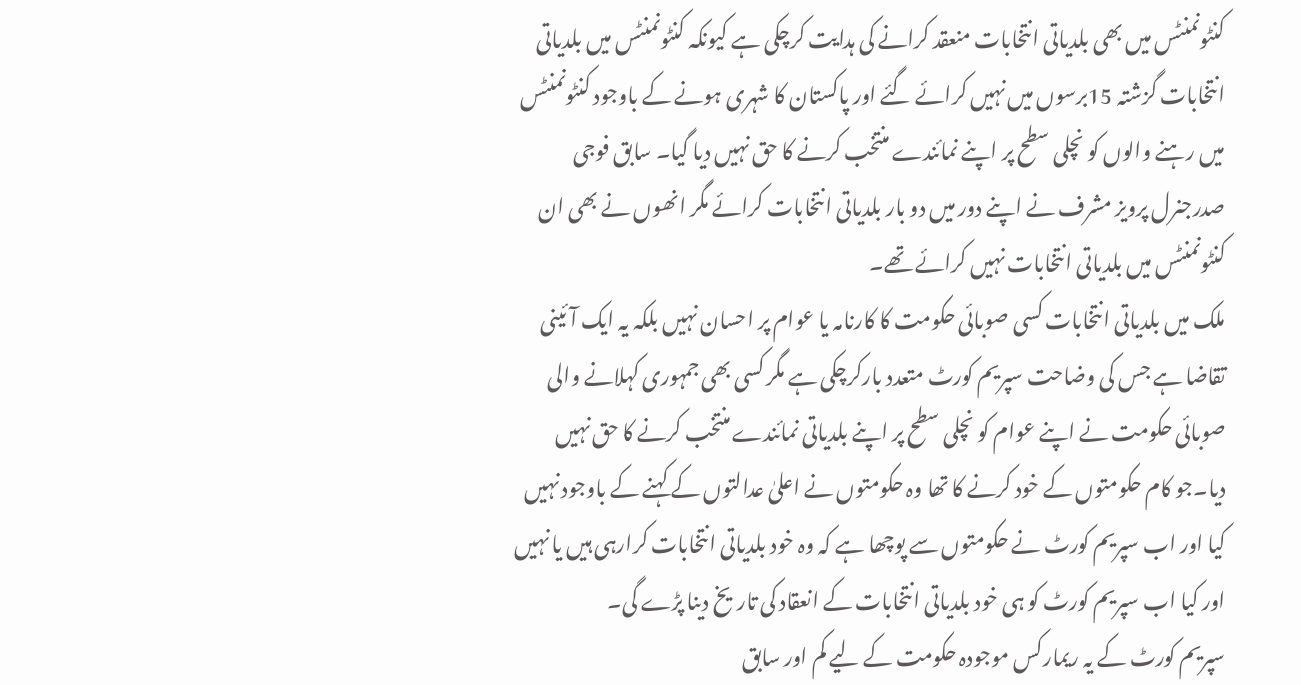کنٹونمنٹس میں بھی بلدیاتی انتخابات منعقد کرانے کی ہدایت کرچکی ہے کیونکہ کنٹونمنٹس میں بلدیاتی انتخابات گزشتہ 15برسوں میں نہیں کرائے گئے اور پاکستان کا شہری ہونے کے باوجود کنٹونمنٹس میں رہنے والوں کو نچلی سطح پر اپنے نمائندے منتخب کرنے کا حق نہیں دیا گیا۔ سابق فوجی صدرجنرل پرویز مشرف نے اپنے دور میں دو بار بلدیاتی انتخابات کرائے مگر انھوں نے بھی ان کنٹونمنٹس میں بلدیاتی انتخابات نہیں کرائے تھے۔
ملک میں بلدیاتی انتخابات کسی صوبائی حکومت کا کارنامہ یا عوام پر احسان نہیں بلکہ یہ ایک آئینی تقاضا ہے جس کی وضاحت سپریم کورٹ متعدد بارکرچکی ہے مگر کسی بھی جمہوری کہلانے والی صوبائی حکومت نے اپنے عوام کو نچلی سطح پر اپنے بلدیاتی نمائندے منتخب کرنے کا حق نہیں دیا۔جو کام حکومتوں کے خود کرنے کا تھا وہ حکومتوں نے اعلیٰ عدالتوں کے کہنے کے باوجود نہیں کیا اور اب سپریم کورٹ نے حکومتوں سے پوچھا ہے کہ وہ خود بلدیاتی انتخابات کرارہی ہیں یا نہیں اور کیا اب سپریم کورٹ کو ہی خود بلدیاتی انتخابات کے انعقاد کی تاریخ دینا پڑے گی۔
سپریم کورٹ کے یہ ریمارکس موجودہ حکومت کے لیے کم اور سابق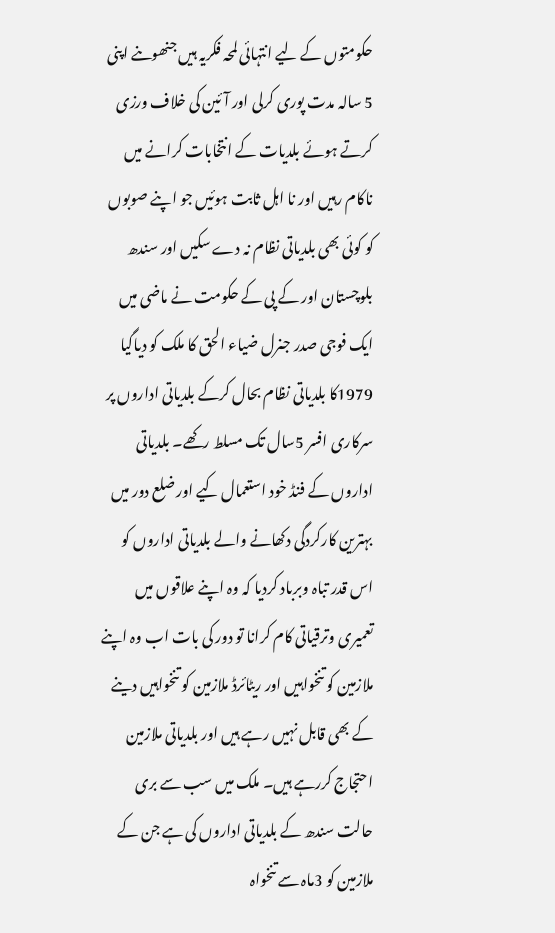حکومتوں کے لیے انتہائی لمحہ فکریہ ہیں جنھوںنے اپنی 5 سالہ مدت پوری کرلی اور آئین کی خلاف ورزی کرتے ہوئے بلدیات کے انتخابات کرانے میں ناکام رہیں اور نا اہل ثابت ہوئیں جو اپنے صوبوں کو کوئی بھی بلدیاتی نظام نہ دے سکیں اور سندھ بلوچستان اور کے پی کے حکومت نے ماضی میں ایک فوجی صدر جنرل ضیاء الحق کا ملک کو دیاگیا 1979کا بلدیاتی نظام بحال کرکے بلدیاتی اداروں پر سرکاری افسر 5سال تک مسلط رکھے۔ بلدیاتی اداروں کے فنڈ خود استعمال کیے اور ضلع دور میں بہترین کارکردگی دکھانے والے بلدیاتی اداروں کو اس قدر تباہ وبرباد کردیا کہ وہ اپنے علاقوں میں تعمیری وترقیاتی کام کرانا تو دور کی بات اب وہ اپنے ملازمین کو تنخواہیں اور ریٹائرڈ ملازمین کو تنخواہیں دینے کے بھی قابل نہیں رہے ہیں اور بلدیاتی ملازمین احتجاج کررہے ہیں۔ ملک میں سب سے بری حالت سندھ کے بلدیاتی اداروں کی ہے جن کے ملازمین کو 3ماہ سے تنخواہ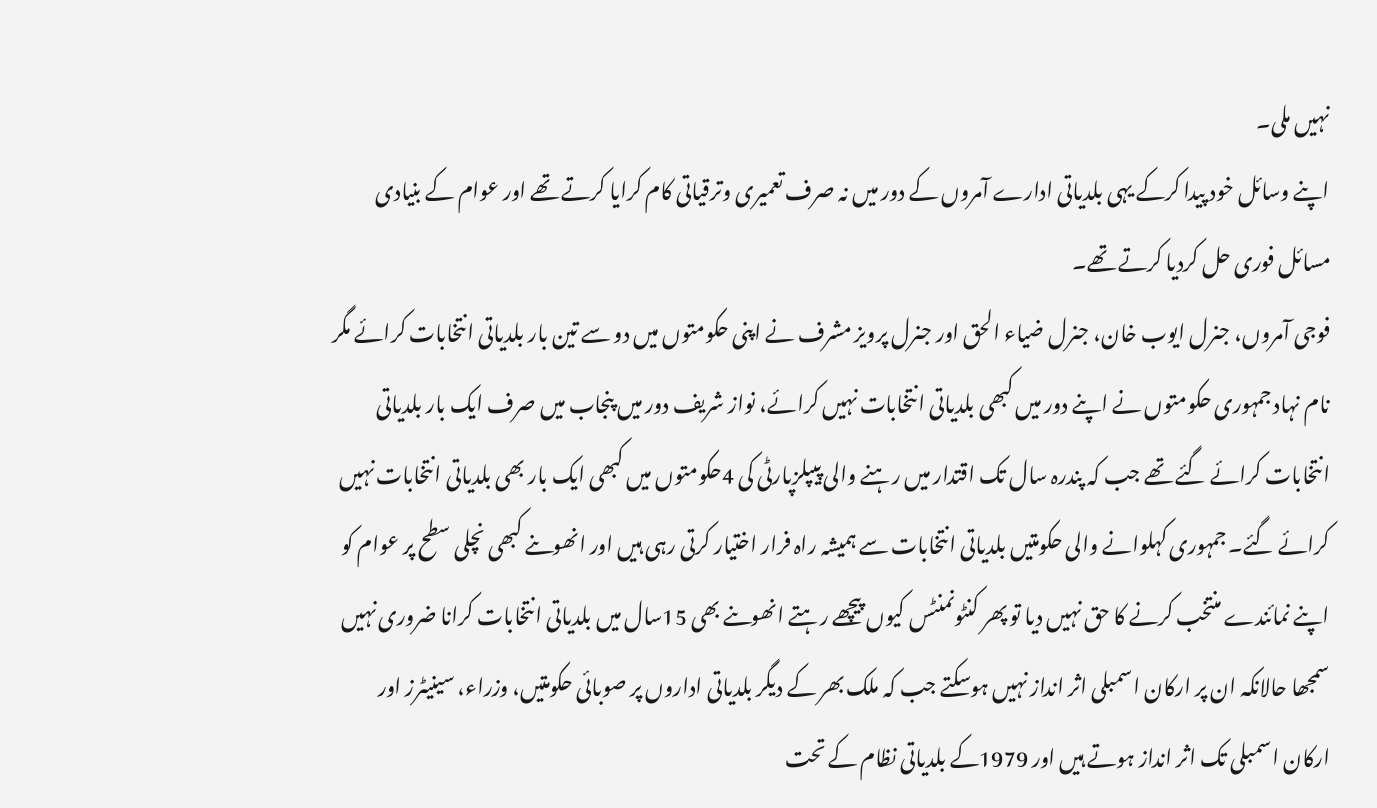نہیں ملی۔
اپنے وسائل خود پیدا کرکے یہی بلدیاتی ادارے آمروں کے دور میں نہ صرف تعمیری وترقیاتی کام کرایا کرتے تھے اور عوام کے بنیادی مسائل فوری حل کردیا کرتے تھے۔
فوجی آمروں، جنرل ایوب خان، جنرل ضیاء الحق اور جنرل پرویز مشرف نے اپنی حکومتوں میں دو سے تین بار بلدیاتی انتخابات کرائے مگر نام نہاد جمہوری حکومتوں نے اپنے دور میں کبھی بلدیاتی انتخابات نہیں کرائے، نواز شریف دور میں پنجاب میں صرف ایک بار بلدیاتی انتخابات کرائے گئے تھے جب کہ پندرہ سال تک اقتدار میں رہنے والی پیپلزپارٹی کی 4حکومتوں میں کبھی ایک بار بھی بلدیاتی انتخابات نہیں کرائے گئے۔ جمہوری کہلوانے والی حکومتیں بلدیاتی انتخابات سے ہمیشہ راہ فرار اختیار کرتی رہی ہیں اور انھوںنے کبھی نچلی سطح پر عوام کو اپنے نمائندے منتخب کرنے کا حق نہیں دیا تو پھر کنٹونمنٹس کیوں پیچھے رہتے انھوںنے بھی 15سال میں بلدیاتی انتخابات کرانا ضروری نہیں سمجھا حالانکہ ان پر ارکان اسمبلی اثر انداز نہیں ہوسکتے جب کہ ملک بھر کے دیگر بلدیاتی اداروں پر صوبائی حکومتیں، وزراء، سینیٹرز اور ارکان اسمبلی تک اثر انداز ہوتے ہیں اور 1979کے بلدیاتی نظام کے تحت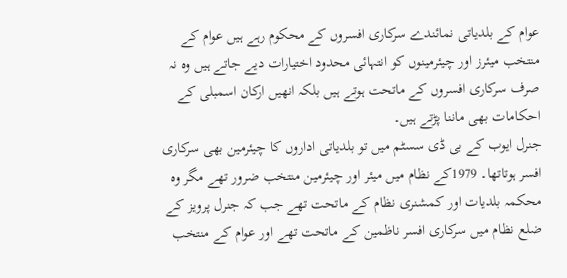عوام کے بلدیاتی نمائندے سرکاری افسروں کے محکوم رہے ہیں عوام کے منتخب میئرز اور چیئرمینوں کو انتہائی محدود اختیارات دیے جاتے ہیں وہ نہ صرف سرکاری افسروں کے ماتحت ہوتے ہیں بلکہ انھیں ارکان اسمبلی کے احکامات بھی ماننا پڑتے ہیں۔
جنرل ایوب کے بی ڈی سسٹم میں تو بلدیاتی اداروں کا چیئرمین بھی سرکاری افسر ہوتاتھا۔ 1979کے نظام میں میئر اور چیئرمین منتخب ضرور تھے مگر وہ محکمہ بلدیات اور کمشنری نظام کے ماتحت تھے جب کہ جنرل پرویز کے ضلع نظام میں سرکاری افسر ناظمین کے ماتحت تھے اور عوام کے منتخب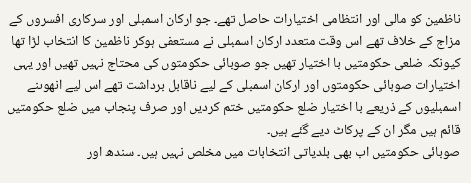ناظمین کو مالی اور انتظامی اختیارات حاصل تھے۔ جو ارکان اسمبلی اور سرکاری افسروں کے مزاج کے خلاف تھے اس وقت متعدد ارکان اسمبلی نے مستعفی ہوکر ناظمین کا انتخاب لڑا تھا کیونکہ ضلعی حکومتیں با اختیار تھیں جو صوبائی حکومتوں کی محتاج نہیں تھیں اور یہی اختیارات صوبائی حکومتوں اور ارکان اسمبلی کے لیے ناقابل برداشت تھے اس لیے انھوںنے اسمبلیوں کے ذریعے با اختیار ضلع حکومتیں ختم کردیں اور صرف پنجاب میں ضلع حکومتیں قائم ہیں مگر ان کے پرکاٹ دیے گئے ہیں۔
صوبائی حکومتیں اب بھی بلدیاتی انتخابات میں مخلص نہیں ہیں۔ سندھ اور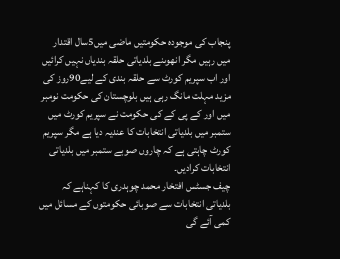پنجاب کی موجودہ حکومتیں ماضی میں5سال اقتدار میں رہیں مگر انھوںنے بلدیاتی حلقہ بندیاں نہیں کرائیں اور اب سپریم کورٹ سے حلقہ بندی کے لیے90روز کی مزید مہلت مانگ رہی ہیں بلوچستان کی حکومت نومبر میں اور کے پی کے کی حکومت نے سپریم کورٹ میں ستمبر میں بلدیاتی انتخابات کا عندیہ دیا ہے مگر سپریم کورٹ چاہتی ہے کہ چاروں صوبے ستمبر میں بلدیاتی انتخابات کرادیں۔
چیف جسٹس افتخار محمد چوہدری کا کہناہے کہ بلدیاتی انتخابات سے صوبائی حکومتوں کے مسائل میں کمی آئے گی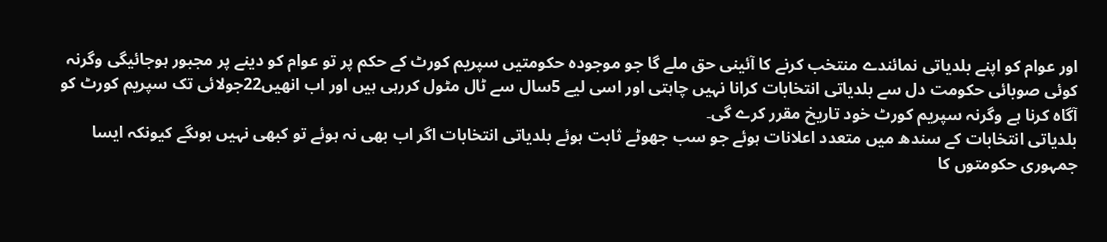اور عوام کو اپنے بلدیاتی نمائندے منتخب کرنے کا آئینی حق ملے گا جو موجودہ حکومتیں سپریم کورٹ کے حکم پر تو عوام کو دینے پر مجبور ہوجائیگی وگرنہ کوئی صوبائی حکومت دل سے بلدیاتی انتخابات کرانا نہیں چاہتی اور اسی لیے 5سال سے ٹال مٹول کررہی ہیں اور اب انھیں22جولائی تک سپریم کورٹ کو آگاہ کرنا ہے وگرنہ سپریم کورٹ خود تاریخ مقرر کرے گی۔
بلدیاتی انتخابات کے سندھ میں متعدد اعلانات ہوئے جو سب جھوٹے ثابت ہوئے بلدیاتی انتخابات اگر اب بھی نہ ہوئے تو کبھی نہیں ہوںگے کیونکہ ایسا جمہوری حکومتوں کا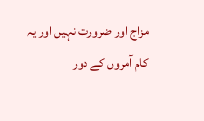مزاج اور ضرورت نہیں اور یہ کام آمروں کے دور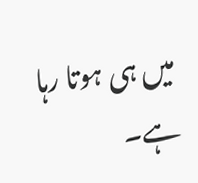میں ہی ہوتا رہا ہے۔